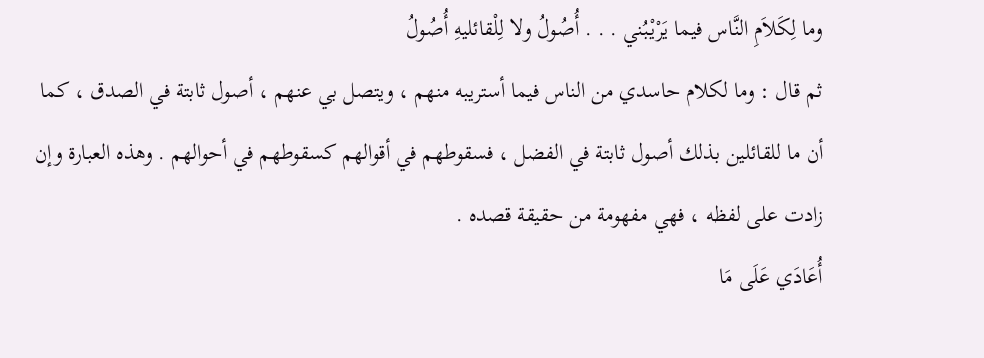وما لِكَلاَمِ النَّاس فيما يَرْيْبُني . . . أُصُولُ ولا لِلْقائليهِ أُصُولُ
ثم قال : وما لكلام حاسدي من الناس فيما أستريبه منهم ، ويتصل بي عنهم ، أصول ثابتة في الصدق ، كما أن ما للقائلين بذلك أصول ثابتة في الفضل ، فسقوطهم في أقوالهم كسقوطهم في أحوالهم . وهذه العبارة وإن زادت على لفظه ، فهي مفهومة من حقيقة قصده .
أُعَادَي عَلَى مَا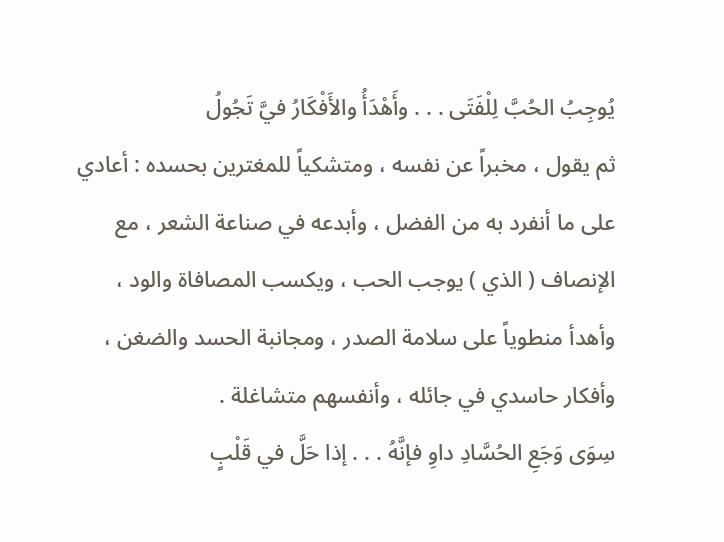يُوجِبُ الحُبَّ لِلْفَتَى . . . وأَهْدَأُ والأَفْكَارُ فيَّ تَجُولُ
ثم يقول ، مخبراً عن نفسه ، ومتشكياً للمغترين بحسده : أعادي على ما أنفرد به من الفضل ، وأبدعه في صناعة الشعر ، مع الإنصاف ( الذي ) يوجب الحب ، ويكسب المصافاة والود ، وأهدأ منطوياً على سلامة الصدر ، ومجانبة الحسد والضغن ، وأفكار حاسدي في جائله ، وأنفسهم متشاغلة .
سِوَى وَجَعِ الحُسَّادِ داوِ فإنَّهُ . . . إذا حَلَّ في قَلْبٍ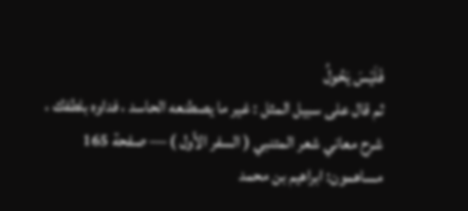فَلَيْسَ يَحُولُ
ثم قال على سبيل المثل : غير ما يصطنعه الحاسد ، فداوه بلطفك ،
شرح معاني شعر المتنبي ( السفر الأول ) — صفحة 165
مساهمون: ابراهيم بن محمد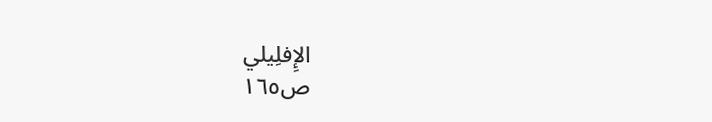الإِفلِيلي
ص١٦٥